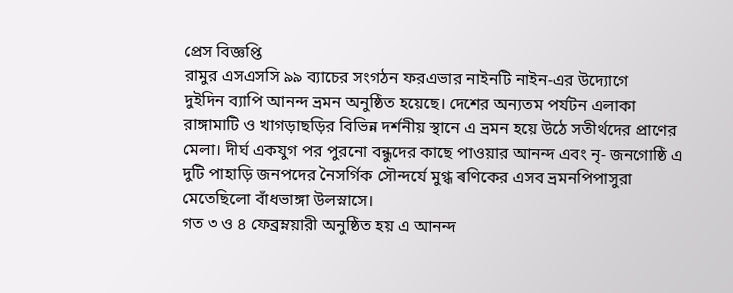প্রেস বিজ্ঞপ্তি
রামুর এসএসসি ৯৯ ব্যাচের সংগঠন ফরএভার নাইনটি নাইন-এর উদ্যোগে
দুইদিন ব্যাপি আনন্দ ভ্রমন অনুষ্ঠিত হয়েছে। দেশের অন্যতম পর্যটন এলাকা রাঙ্গামাটি ও খাগড়াছড়ির বিভিন্ন দর্শনীয় স্থানে এ ভ্রমন হয়ে উঠে সতীর্থদের প্রাণের মেলা। দীর্ঘ একযুগ পর পুরনো বন্ধুদের কাছে পাওয়ার আনন্দ এবং নৃ- জনগোষ্ঠি এ দুটি পাহাড়ি জনপদের নৈসর্গিক সৌন্দর্যে মুগ্ধ ৰণিকের এসব ভ্রমনপিপাসুরা মেতেছিলো বাঁধভাঙ্গা উলস্নাসে।
গত ৩ ও ৪ ফেব্রম্নয়ারী অনুষ্ঠিত হয় এ আনন্দ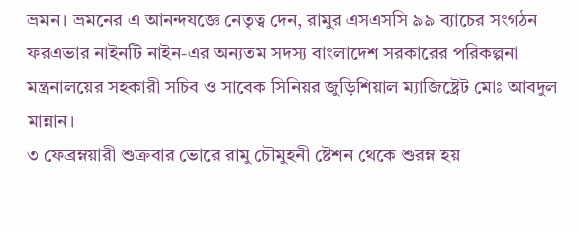ভ্রমন। ভ্রমনের এ আনন্দযজ্ঞে নেতৃত্ব দেন, রামুর এসএসসি ৯৯ ব্যাচের সংগঠন ফরএভার নাইনটি নাইন-এর অন্যতম সদস্য বাংলাদেশ সরকারের পরিকল্পনা মন্ত্রনালয়ের সহকারী সচিব ও সাবেক সিনিয়র জুড়িশিয়াল ম্যাজিষ্ট্রেট মোঃ আবদুল মান্নান।
৩ ফেব্রম্নয়ারী শুক্রবার ভোরে রামু চৌমুহনী ষ্টেশন থেকে শুরম্ন হয়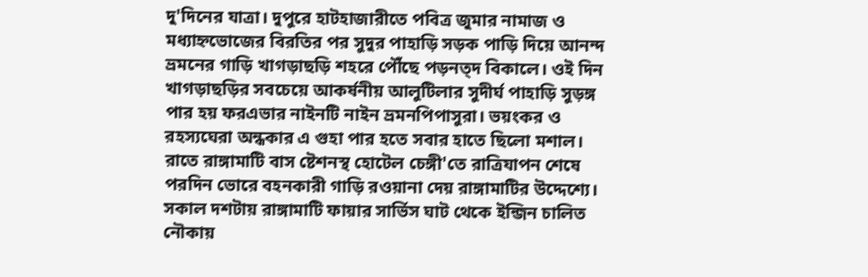দু'দিনের যাত্রা। দুপুরে হাটহাজারীতে পবিত্র জুমার নামাজ ও মধ্যাহ্নভোজের বিরতির পর সুদুর পাহাড়ি সড়ক পাড়ি দিয়ে আনন্দ ভ্রমনের গাড়ি খাগড়াছড়ি শহরে পৌঁছে পড়নত্দ বিকালে। ওই দিন খাগড়াছড়ির সবচেয়ে আকর্ষনীয় আলুটিলার সুদীর্ঘ পাহাড়ি সুড়ঙ্গ পার হয় ফরএভার নাইনটি নাইন ভ্রমনপিপাসুরা। ভয়ংকর ও রহস্যঘেরা অন্ধকার এ গুহা পার হতে সবার হাতে ছিলো মশাল।
রাতে রাঙ্গামাটি বাস ষ্টেশনস্থ হোটেল চেঙ্গী'তে রাত্রিযাপন শেষে পরদিন ভোরে বহনকারী গাড়ি রওয়ানা দেয় রাঙ্গামাটির উদ্দেশ্যে। সকাল দশটায় রাঙ্গামাটি ফায়ার সার্ভিস ঘাট থেকে ইন্জিন চালিত নৌকায়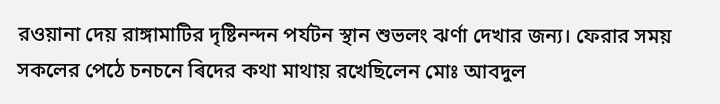রওয়ানা দেয় রাঙ্গামাটির দৃষ্টিনন্দন পর্যটন স্থান শুভলং ঝর্ণা দেখার জন্য। ফেরার সময় সকলের পেঠে চনচনে ৰিদের কথা মাথায় রখেছিলেন মোঃ আবদুল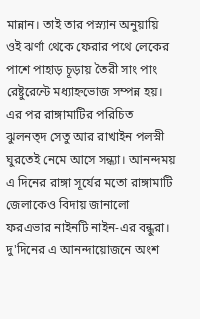মান্নান। তাই তার পস্ন্যান অনুয়ায়ি ওই ঝর্ণা থেকে ফেরার পথে লেকের পাশে পাহাড় চূড়ায় তৈরী সাং পাং রেষ্টুরেন্টে মধ্যাহ্নভোজ সম্পন্ন হয়। এর পর রাঙ্গামাটির পরিচিত ঝুলনত্দ সেতু আর রাখাইন পলস্নী ঘুরতেই নেমে আসে সন্ধ্যা। আনন্দময় এ দিনের রাঙ্গা সূর্যের মতো রাঙ্গামাটি জেলাকেও বিদায় জানালো ফরএভার নাইনটি নাইন-এর বন্ধুরা।
দু'দিনের এ আনন্দায়োজনে অংশ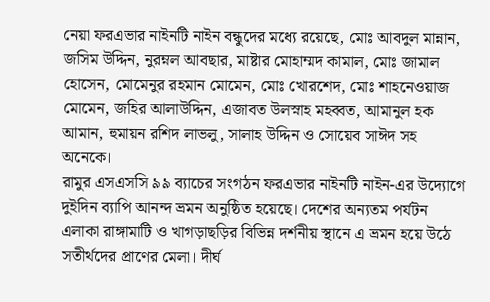নেয়া ফরএভার নাইনটি নাইন বন্ধুদের মধ্যে রয়েছে, মোঃ আবদুল মান্নান, জসিম উদ্দিন, নুরম্নল আবছার, মাষ্টার মোহাম্মদ কামাল, মোঃ জামাল হোসেন, মোমেনুর রহমান মোমেন, মোঃ খোরশেদ, মোঃ শাহনেওয়াজ মোমেন, জহির আলাউদ্দিন, এজাবত উলস্নাহ মহব্বত, আমানুল হক আমান, হুমায়ন রশিদ লাভলু, সালাহ উদ্দিন ও সোয়েব সাঈদ সহ অনেকে।
রামুর এসএসসি ৯৯ ব্যাচের সংগঠন ফরএভার নাইনটি নাইন-এর উদ্যোগে
দুইদিন ব্যাপি আনন্দ ভ্রমন অনুষ্ঠিত হয়েছে। দেশের অন্যতম পর্যটন এলাকা রাঙ্গামাটি ও খাগড়াছড়ির বিভিন্ন দর্শনীয় স্থানে এ ভ্রমন হয়ে উঠে সতীর্থদের প্রাণের মেলা। দীর্ঘ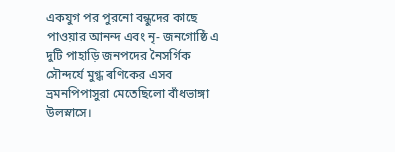একযুগ পর পুরনো বন্ধুদের কাছে পাওয়ার আনন্দ এবং নৃ- জনগোষ্ঠি এ দুটি পাহাড়ি জনপদের নৈসর্গিক সৌন্দর্যে মুগ্ধ ৰণিকের এসব ভ্রমনপিপাসুরা মেতেছিলো বাঁধভাঙ্গা উলস্নাসে।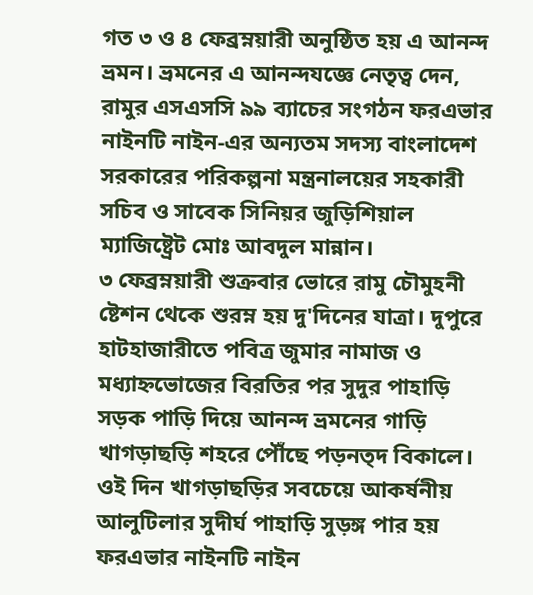গত ৩ ও ৪ ফেব্রম্নয়ারী অনুষ্ঠিত হয় এ আনন্দ ভ্রমন। ভ্রমনের এ আনন্দযজ্ঞে নেতৃত্ব দেন, রামুর এসএসসি ৯৯ ব্যাচের সংগঠন ফরএভার নাইনটি নাইন-এর অন্যতম সদস্য বাংলাদেশ সরকারের পরিকল্পনা মন্ত্রনালয়ের সহকারী সচিব ও সাবেক সিনিয়র জুড়িশিয়াল ম্যাজিষ্ট্রেট মোঃ আবদুল মান্নান।
৩ ফেব্রম্নয়ারী শুক্রবার ভোরে রামু চৌমুহনী ষ্টেশন থেকে শুরম্ন হয় দু'দিনের যাত্রা। দুপুরে হাটহাজারীতে পবিত্র জুমার নামাজ ও মধ্যাহ্নভোজের বিরতির পর সুদুর পাহাড়ি সড়ক পাড়ি দিয়ে আনন্দ ভ্রমনের গাড়ি খাগড়াছড়ি শহরে পৌঁছে পড়নত্দ বিকালে। ওই দিন খাগড়াছড়ির সবচেয়ে আকর্ষনীয় আলুটিলার সুদীর্ঘ পাহাড়ি সুড়ঙ্গ পার হয় ফরএভার নাইনটি নাইন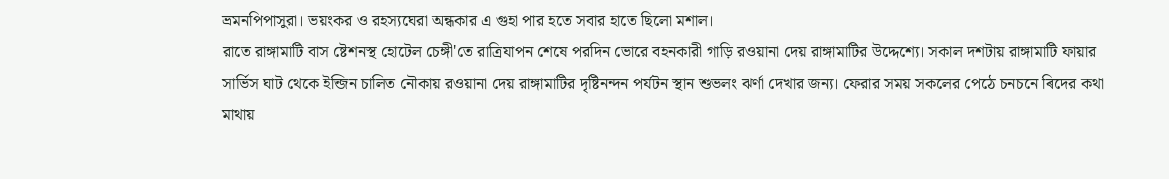ভ্রমনপিপাসুরা। ভয়ংকর ও রহস্যঘেরা অন্ধকার এ গুহা পার হতে সবার হাতে ছিলো মশাল।
রাতে রাঙ্গামাটি বাস ষ্টেশনস্থ হোটেল চেঙ্গী'তে রাত্রিযাপন শেষে পরদিন ভোরে বহনকারী গাড়ি রওয়ানা দেয় রাঙ্গামাটির উদ্দেশ্যে। সকাল দশটায় রাঙ্গামাটি ফায়ার সার্ভিস ঘাট থেকে ইন্জিন চালিত নৌকায় রওয়ানা দেয় রাঙ্গামাটির দৃষ্টিনন্দন পর্যটন স্থান শুভলং ঝর্ণা দেখার জন্য। ফেরার সময় সকলের পেঠে চনচনে ৰিদের কথা মাথায়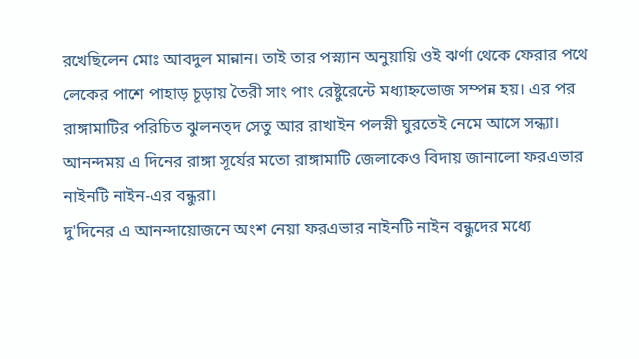রখেছিলেন মোঃ আবদুল মান্নান। তাই তার পস্ন্যান অনুয়ায়ি ওই ঝর্ণা থেকে ফেরার পথে লেকের পাশে পাহাড় চূড়ায় তৈরী সাং পাং রেষ্টুরেন্টে মধ্যাহ্নভোজ সম্পন্ন হয়। এর পর রাঙ্গামাটির পরিচিত ঝুলনত্দ সেতু আর রাখাইন পলস্নী ঘুরতেই নেমে আসে সন্ধ্যা। আনন্দময় এ দিনের রাঙ্গা সূর্যের মতো রাঙ্গামাটি জেলাকেও বিদায় জানালো ফরএভার নাইনটি নাইন-এর বন্ধুরা।
দু'দিনের এ আনন্দায়োজনে অংশ নেয়া ফরএভার নাইনটি নাইন বন্ধুদের মধ্যে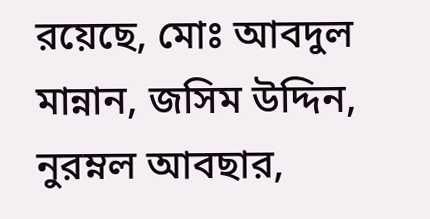রয়েছে, মোঃ আবদুল মান্নান, জসিম উদ্দিন, নুরম্নল আবছার,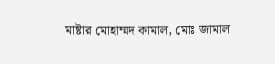মাষ্টার মোহাম্মদ কামাল, মোঃ জামাল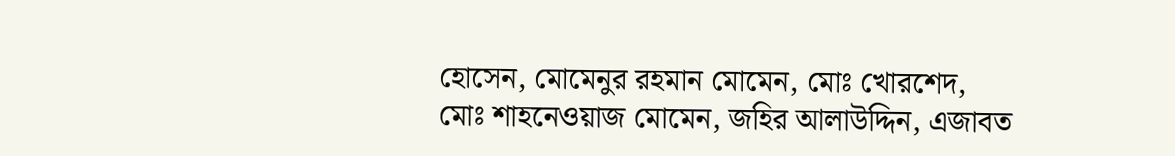হোসেন, মোমেনুর রহমান মোমেন, মোঃ খোরশেদ, মোঃ শাহনেওয়াজ মোমেন, জহির আলাউদ্দিন, এজাবত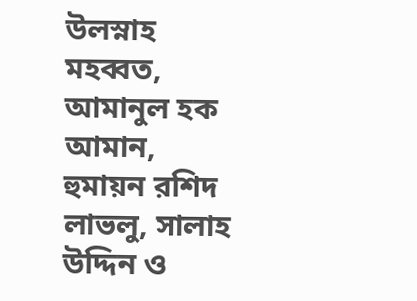উলস্নাহ মহব্বত, আমানুল হক আমান, হুমায়ন রশিদ লাভলু, সালাহ উদ্দিন ও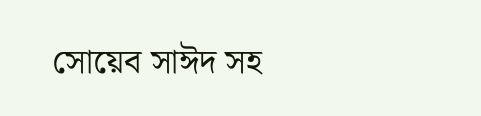সোয়েব সাঈদ সহ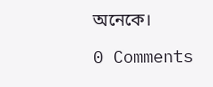অনেকে।

0 Comments